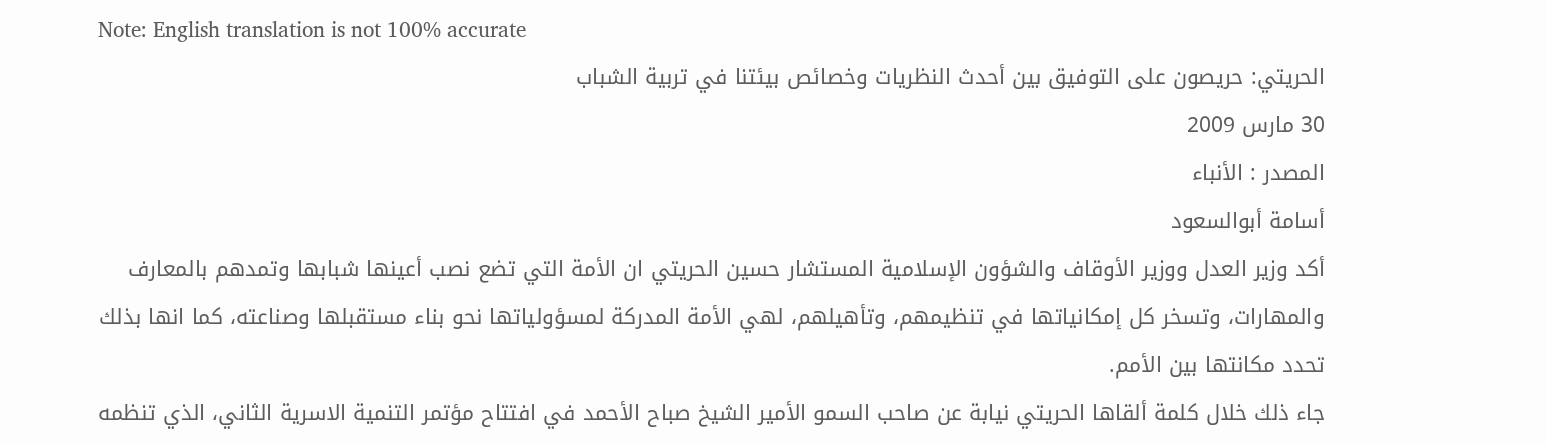Note: English translation is not 100% accurate
الحريتي: حريصون على التوفيق بين أحدث النظريات وخصائص بيئتنا في تربية الشباب
30 مارس 2009
المصدر : الأنباء
أسامة أبوالسعود
أكد وزير العدل ووزير الأوقاف والشؤون الإسلامية المستشار حسين الحريتي ان الأمة التي تضع نصب أعينها شبابها وتمدهم بالمعارف والمهارات، وتسخر كل إمكانياتها في تنظيمهم، وتأهيلهم، لهي الأمة المدركة لمسؤولياتها نحو بناء مستقبلها وصناعته، كما انها بذلك تحدد مكانتها بين الأمم.
جاء ذلك خلال كلمة ألقاها الحريتي نيابة عن صاحب السمو الأمير الشيخ صباح الأحمد في افتتاح مؤتمر التنمية الاسرية الثاني، الذي تنظمه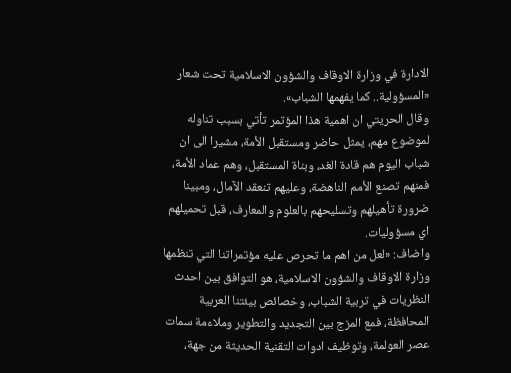الادارة في وزارة الاوقاف والشؤون الاسلامية تحت شعار «المسؤولية.. كما يفهمها الشباب».
وقال الحريتي ان اهمية هذا المؤتمر تأتي بسبب تناوله لموضوع مهم، يمثل حاضر ومستقبل الأمة، مشيرا الى ان شباب اليوم هم قادة الغد، وبناة المستقبل، وهم عماد الأمة، فمنهم تصنع الأمم الناهضة، وعليهم تنعقد الآمال، ومبينا ضرورة تأهيلهم وتسليحهم بالعلوم والمعارف، قبل تحميلهم اي مسؤوليات.
واضاف: «لعل من اهم ما تحرص عليه مؤتمراتنا التي تنظمها وزارة الاوقاف والشؤون الاسلامية، هو التوافق بين احدث النظريات في تربية الشباب، وخصائص بيئتنا العربية المحافظة، فمع المزج بين التجديد والتطوير وملاءمة سمات عصر العولمة، وتوظيف ادوات التقنية الحديثة من جهة،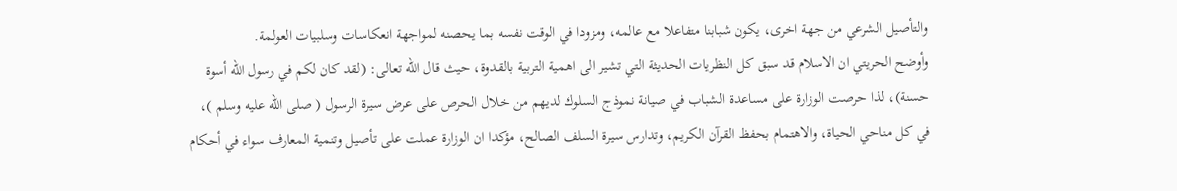والتأصيل الشرعي من جهة اخرى، يكون شبابنا متفاعلا مع عالمه، ومزودا في الوقت نفسه بما يحصنه لمواجهة انعكاسات وسلبيات العولمة.
وأوضح الحريتي ان الاسلام قد سبق كل النظريات الحديثة التي تشير الى اهمية التربية بالقدوة، حيث قال الله تعالى: (لقد كان لكم في رسول الله أسوة حسنة)، لذا حرصت الوزارة على مساعدة الشباب في صيانة نموذج السلوك لديهم من خلال الحرص على عرض سيرة الرسول ( صلى الله عليه وسلم )، في كل مناحي الحياة، والاهتمام بحفظ القرآن الكريم، وتدارس سيرة السلف الصالح، مؤكدا ان الوزارة عملت على تأصيل وتنمية المعارف سواء في أحكام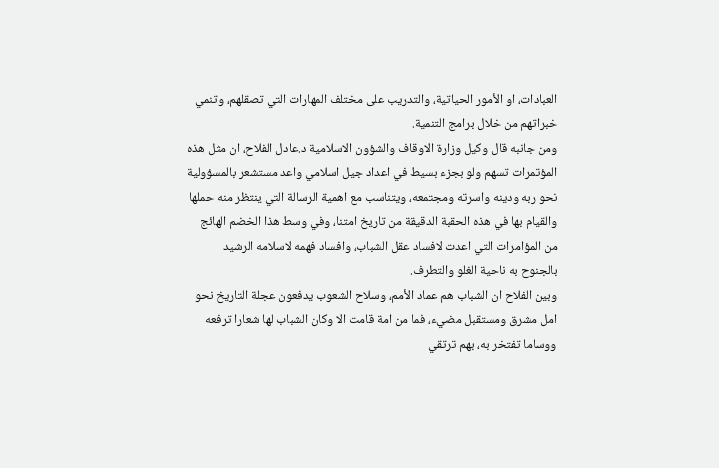العبادات، او الأمور الحياتية، والتدريب على مختلف المهارات التي تصقلهم، وتنمي خبراتهم من خلال برامج التنمية.
ومن جانبه قال وكيل وزارة الاوقاف والشؤون الاسلامية د.عادل الفلاح، ان مثل هذه المؤتمرات تسهم ولو بجزء بسيط في اعداد جيل اسلامي واعد مستشعر بالمسؤولية نحو ربه ودينه واسرته ومجتمعه، ويتناسب مع اهمية الرسالة التي ينتظر منه حملها والقيام بها في هذه الحقبة الدقيقة من تاريخ امتنا، وفي وسط هذا الخضم الهائج من المؤامرات التي اعدت لافساد عقل الشباب، وافساد فهمه لاسلامه الرشيد بالجنوح به ناحية الغلو والتطرف.
وبين الفلاح ان الشباب هم عماد الأمم، وسلاح الشعوب يدفعون عجلة التاريخ نحو امل مشرق ومستقبل مضيء، فما من امة قامت الا وكان الشباب لها شعارا ترفعه ووساما تفتخر به، بهم ترتقي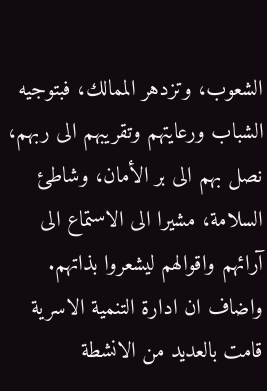الشعوب، وتزدهر الممالك، فبتوجيه الشباب ورعايتهم وتقريبهم الى ربهم، نصل بهم الى بر الأمان، وشاطئ السلامة، مشيرا الى الاستماع الى آرائهم واقوالهم ليشعروا بذاتهم.
واضاف ان ادارة التنمية الاسرية قامت بالعديد من الانشطة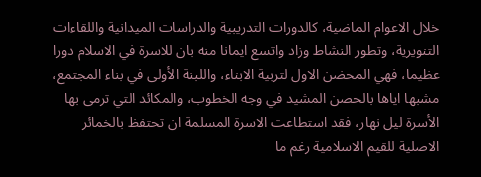خلال الاعوام الماضية، كالدورات التدريبية والدراسات الميدانية واللقاءات التنويرية، وتطور النشاط وزاد واتسع ايمانا منه بان للاسرة في الاسلام دورا عظيما، فهي المحضن الاول لتربية الابناء، واللبنة الأولى في بناء المجتمع، مشبها اياها بالحصن المشيد في وجه الخطوب، والمكائد التي ترمى بها الأسرة ليل نهار، فقد استطاعت الاسرة المسلمة ان تحتفظ بالخمائر الاصلية للقيم الاسلامية رغم ما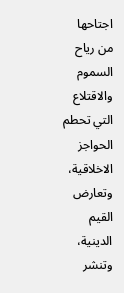اجتاحها من رياح السموم والاقتلاع التي تحطم الحواجز الاخلاقية، وتعارض القيم الدينية، وتنشر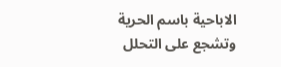الاباحية باسم الحرية وتشجع على التحلل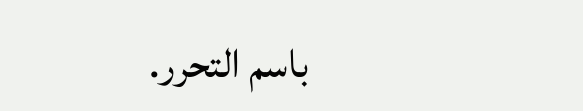باسم التحرر.